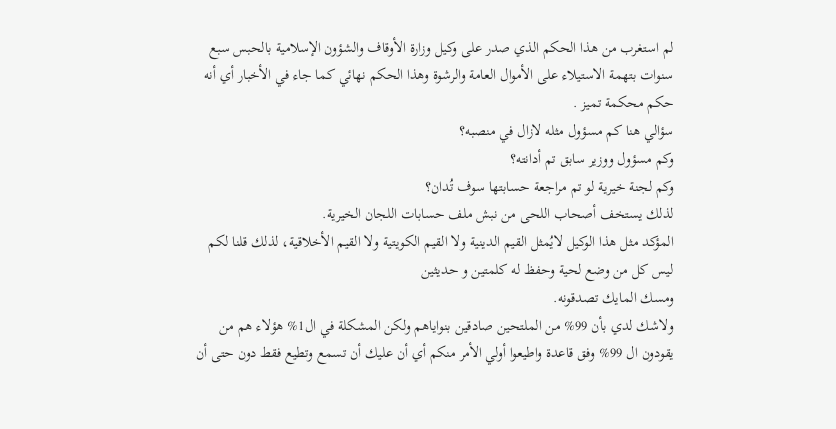لم استغرب من هذا الحكم الذي صدر على وكيل وزارة الأوقاف والشؤون الإسلامية بالحبس سبع سنوات بتهمة الاستيلاء على الأموال العامة والرشوة وهذا الحكم نهائي كما جاء في الأخبار أي أنه حكم محكمة تميز .
سؤالي هنا كم مسؤول مثله لازال في منصبه؟
وكم مسؤول ووزير سابق تم أدانته؟
وكم لجنة خيرية لو تم مراجعة حسابتها سوف تُدان؟
لذلك يستخف أصحاب اللحى من نبش ملف حسابات اللجان الخيرية.
المؤكد مثل هذا الوكيل لايُمثل القيم الدينية ولا القيم الكويتية ولا القيم الأخلاقية، لذلك قلنا لكم ليس كل من وضع لحية وحفظ له كلمتين و حديثين
ومسك المايك تصدقونه.
ولاشك لدي بأن 99% من الملتحين صادقين بنواياهم ولكن المشكلة في ال1% هؤلاء هم من يقودون ال 99% وفق قاعدة واطيعوا أولي الأمر منكم أي أن عليك أن تسمع وتطيع فقط دون حتى أن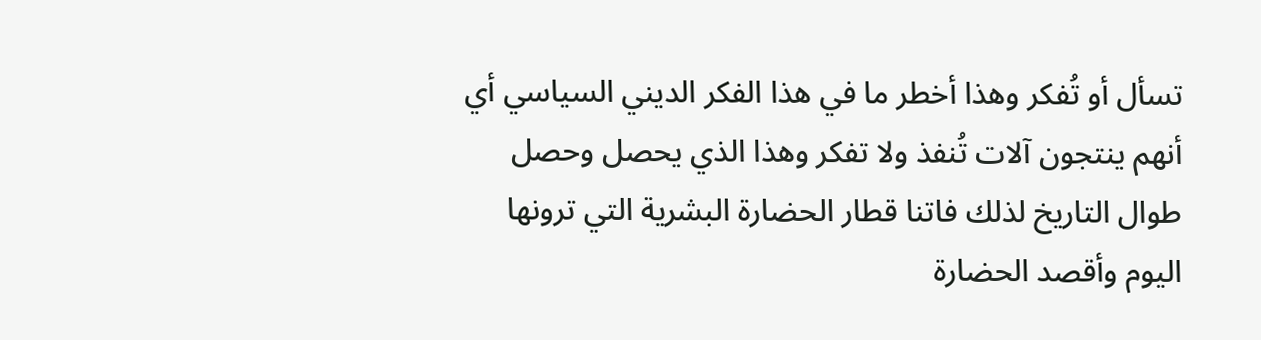تسأل أو تُفكر وهذا أخطر ما في هذا الفكر الديني السياسي أي أنهم ينتجون آلات تُنفذ ولا تفكر وهذا الذي يحصل وحصل طوال التاريخ لذلك فاتنا قطار الحضارة البشرية التي ترونها اليوم وأقصد الحضارة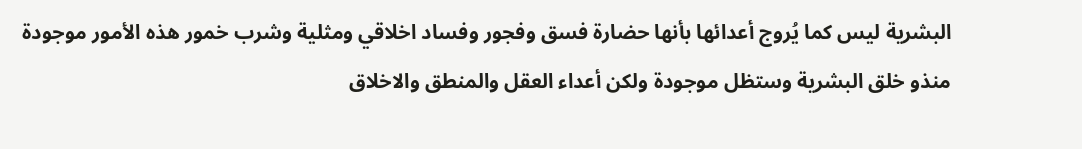البشرية ليس كما يُروج أعدائها بأنها حضارة فسق وفجور وفساد اخلاقي ومثلية وشرب خمور هذه الأمور موجودة منذو خلق البشرية وستظل موجودة ولكن أعداء العقل والمنطق والاخلاق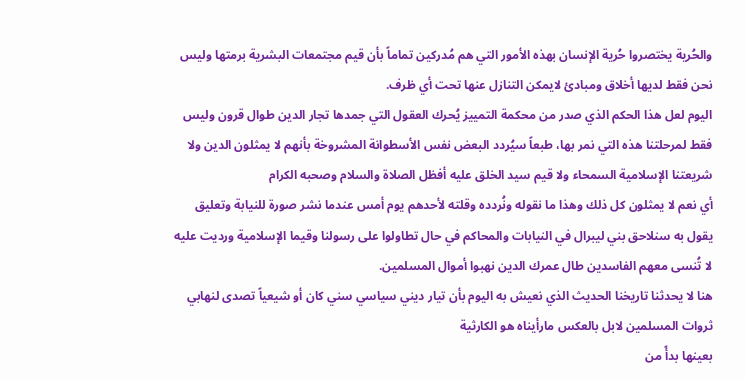والحُرية يختصروا حُرية الإنسان بهذه الأمور التي هم مُدركين تماماً بأن قيم مجتمعات البشرية برمتها وليس نحن فقط لديها أخلاق ومبادئ لايمكن التنازل عنها تحت أي ظرف.
اليوم لعل هذا الحكم الذي صدر من محكمة التمييز يُحرك العقول التي جمدها تجار الدين طوال قرون وليس فقط لمرحلتنا هذه التي نمر بها، طبعاً سيُردد البعض نفس الأسطوانة المشروخة بأنهم لا يمثلون الدين ولا شريعتنا الإسلامية السمحاء ولا قيم سيد الخلق عليه أفظل الصلاة والسلام وصحبه الكرام
أي نعم لا يمثلون كل ذلك وهذا ما نقوله ونُردده وقلته لأحدهم يوم أمس عندما نشر صورة للنيابة وتعليق يقول به سنلاحق بني ليبرال في النيابات والمحاكم في حال تطاولوا على رسولنا وقيما الإسلامية ورديت عليه لا تُنسى معهم الفاسدين طال عمرك الدين نهبوا أموال المسلمين.
هنا لا يحدثنا تاريخنا الحديث الذي نعيش به اليوم بأن تيار ديني سياسي سني كان أو شيعياً تصدى لنهابي ثروات المسلمين لابل بالعكس مارأيناه هو الكارثية
بعينها بدأً من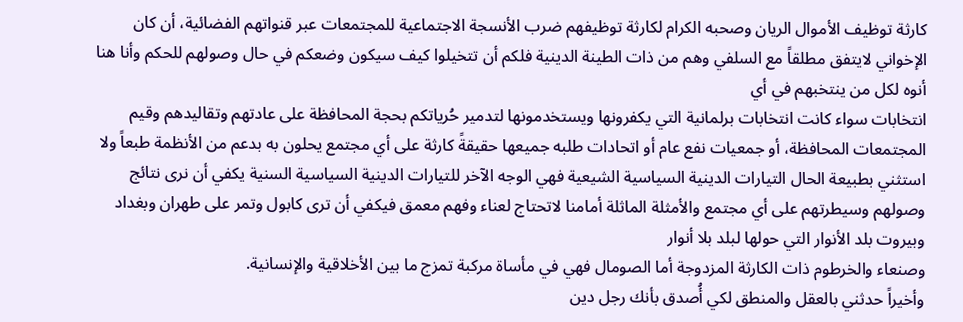كارثة توظيف الأموال الريان وصحبه الكرام لكارثة توظيفهم ضرب الأنسجة الاجتماعية للمجتمعات عبر قنواتهم الفضائية، أن كان الإخواني لايتفق مطلقاً مع السلفي وهم من ذات الطينة الدينية فلكم أن تتخيلوا كيف سيكون وضعكم في حال وصولهم للحكم وأنا هنا أنوه لكل من ينتخبهم في أي
انتخابات سواء كانت انتخابات برلمانية التي يكفرونها ويستخدمونها لتدمير حُرياتكم بحجة المحافظة على عادتهم وتقاليدهم وقيم المجتمعات المحافظة، أو جمعيات نفع عام أو اتحادات طلبه جميعها حقيقةً كارثة على أي مجتمع يحلون به بدعم من الأنظمة طبعاً ولا استثني بطبيعة الحال التيارات الدينية السياسية الشيعية فهي الوجه الآخر للتيارات الدينية السياسية السنية يكفي أن نرى نتائج وصولهم وسيطرتهم على أي مجتمع والأمثلة الماثلة أمامنا لاتحتاج لعناء وفهم معمق فيكفي أن ترى كابول وتمر على طهران وبغداد وبيروت بلد الأنوار التي حولها لبلد بلا أنوار
وصنعاء والخرطوم ذات الكارثة المزدوجة أما الصومال فهي في مأساة مركبة تمزج ما بين الأخلاقية والإنسانية.
وأخيراً حدثني بالعقل والمنطق لكي أُصدق بأنك رجل دين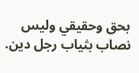بحق وحقيقي وليس نصاب بثياب رجل دين.